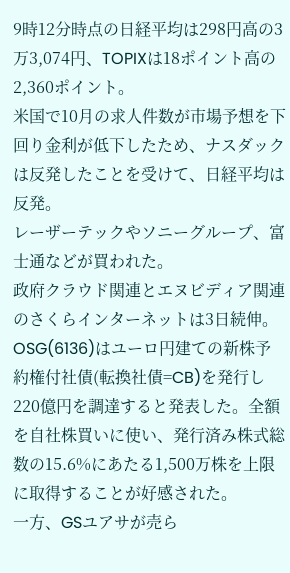9時12分時点の日経平均は298円高の3万3,074円、TOPIXは18ポイント高の2,360ポイント。
米国で10月の求人件数が市場予想を下回り金利が低下したため、ナスダックは反発したことを受けて、日経平均は反発。
レーザーテックやソニーグループ、富士通などが買われた。
政府クラウド関連とエヌビディア関連のさくらインターネットは3日続伸。
OSG(6136)はユーロ円建ての新株予約権付社債(転換社債=CB)を発行し220億円を調達すると発表した。全額を自社株買いに使い、発行済み株式総数の15.6%にあたる1,500万株を上限に取得することが好感された。
一方、GSユアサが売ら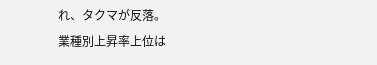れ、タクマが反落。
業種別上昇率上位は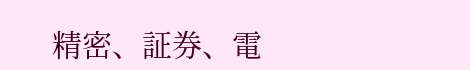精密、証券、電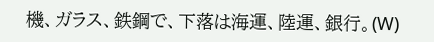機、ガラス、鉄鋼で、下落は海運、陸運、銀行。(W)